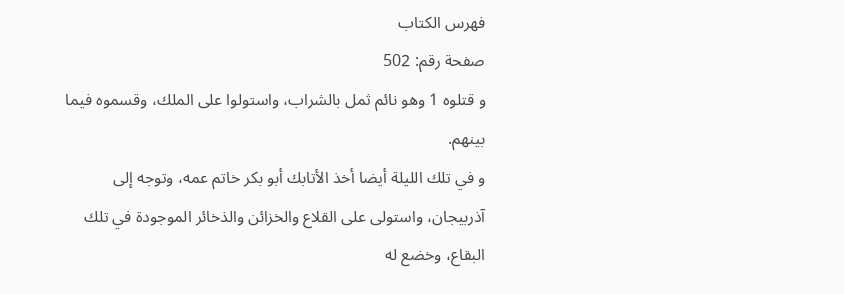فهرس الكتاب
صفحة رقم: 502
و قتلوه 1 وهو نائم ثمل بالشراب، واستولوا على الملك، وقسموه فيما بينهم.
و في تلك الليلة أيضا أخذ الأتابك أبو بكر خاتم عمه، وتوجه إلى آذربيجان، واستولى على القلاع والخزائن والذخائر الموجودة في تلك البقاع، وخضع له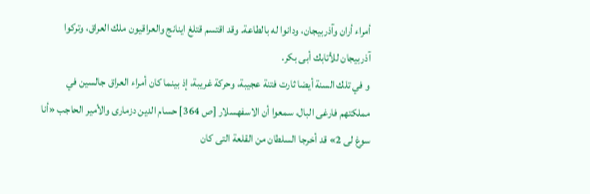أمراء أران وآذربيجان، ودانوا له بالطاعة. وقد اقتسم قتلغ اينانج والعراقيون ملك العراق، وتركوا آذربيجان للأتابك أبى بكر.
و في تلك السنة أيضا ثارت فتنة عجيبة، وحركة غريبة، إذ بينما كان أمراء العراق جالسين في مملكتهم فارغى البال، سمعوا أن الاسفهسلار [ص 364] حسام الدين دزمارى والأمير الحاجب «أنا سوغ لى 2» قد أخرجا السلطان من القلعة التى كان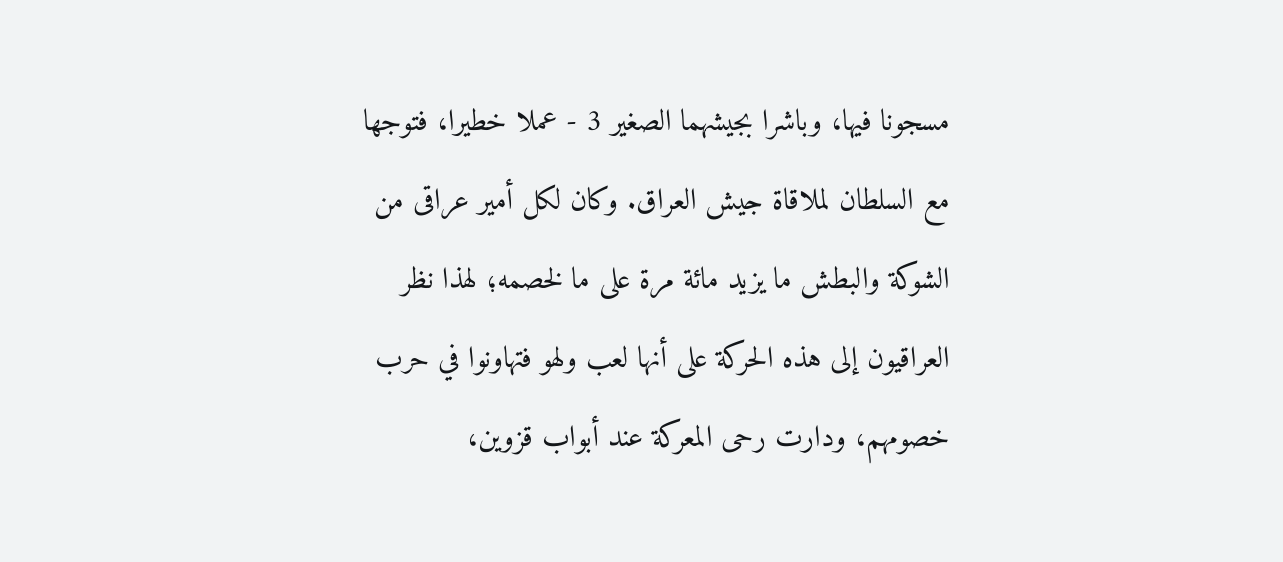مسجونا فيها، وباشرا بجيشهما الصغير 3 - عملا خطيرا، فتوجها مع السلطان لملاقاة جيش العراق. وكان لكل أمير عراقى من الشوكة والبطش ما يزيد مائة مرة على ما لخصمه؛ لهذا نظر العراقيون إلى هذه الحركة على أنها لعب ولهو فتهاونوا في حرب خصومهم، ودارت رحى المعركة عند أبواب قزوين،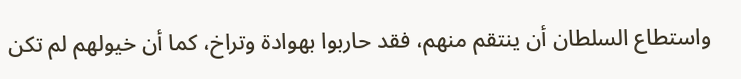واستطاع السلطان أن ينتقم منهم، فقد حاربوا بهوادة وتراخ، كما أن خيولهم لم تكن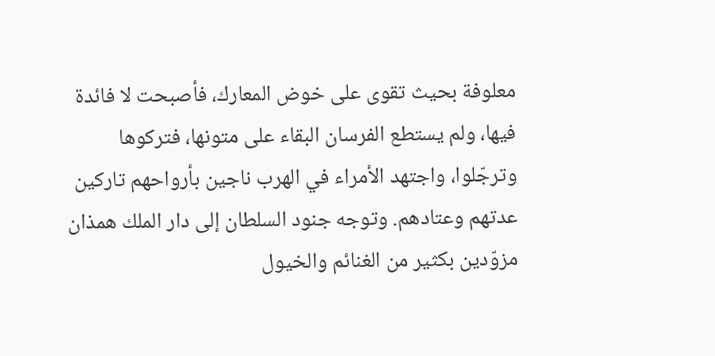معلوفة بحيث تقوى على خوض المعارك، فأصبحت لا فائدة فيها، ولم يستطع الفرسان البقاء على متونها، فتركوها وترجّلوا، واجتهد الأمراء في الهرب ناجين بأرواحهم تاركين عدتهم وعتادهم. وتوجه جنود السلطان إلى دار الملك همذان مزوّدين بكثير من الغنائم والخيول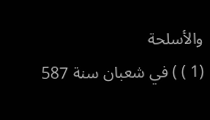والأسلحة
(1 ) ) في شعبان سنة 587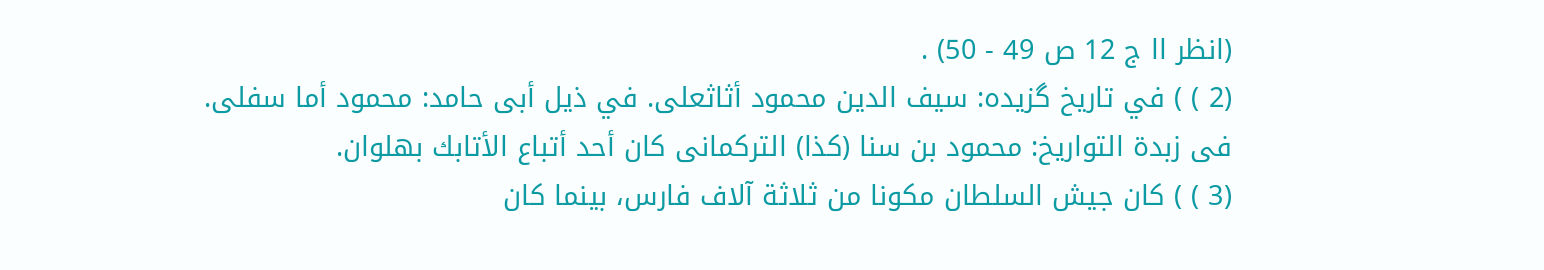(انظر اا ج 12 ص 49 - 50) .
(2 ) ) في تاريخ گزيده: سيف الدين محمود أثاثعلى. في ذيل أبى حامد: محمود أما سفلى.
فى زبدة التواريخ: محمود بن سنا (كذا) التركمانى كان أحد أتباع الأتابك بهلوان.
(3 ) ) كان جيش السلطان مكونا من ثلاثة آلاف فارس، بينما كان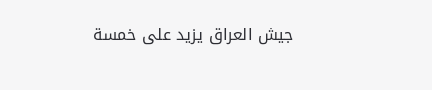جيش العراق يزيد على خمسة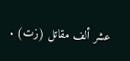عشر ألف مقاتل (زت) .